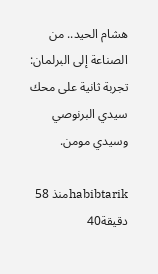هشام الحيد.. من الصناعة إلى البرلمان: تجربة ثانية على محك سيدي البرنوصي وسيدي مومن.

habibtarikمنذ 58 دقيقة40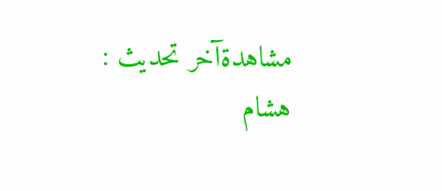مشاهدةآخر تحديث :
هشام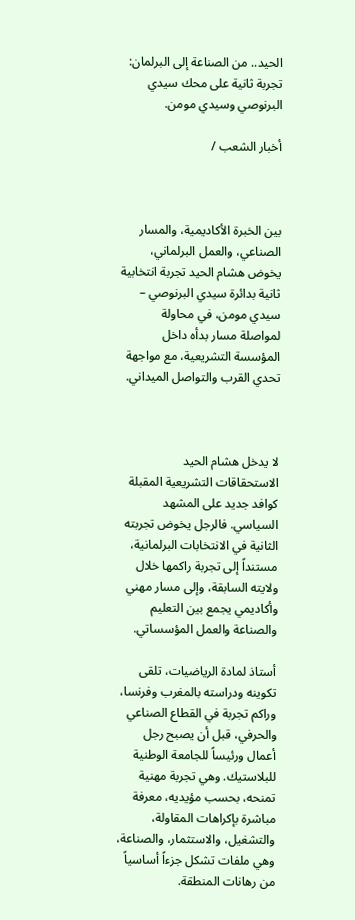الحيد.. من الصناعة إلى البرلمان: تجربة ثانية على محك سيدي البرنوصي وسيدي مومن.

أخبار الشعب /



بين الخبرة الأكاديمية، والمسار الصناعي، والعمل البرلماني، يخوض هشام الحيد تجربة انتخابية ثانية بدائرة سيدي البرنوصي – سيدي مومن، في محاولة لمواصلة مسار بدأه داخل المؤسسة التشريعية، مع مواجهة تحدي القرب والتواصل الميداني.



لا يدخل هشام الحيد الاستحقاقات التشريعية المقبلة كوافد جديد على المشهد السياسي. فالرجل يخوض تجربته الثانية في الانتخابات البرلمانية، مستنداً إلى تجربة راكمها خلال ولايته السابقة، وإلى مسار مهني وأكاديمي يجمع بين التعليم والصناعة والعمل المؤسساتي.

أستاذ لمادة الرياضيات، تلقى تكوينه ودراسته بالمغرب وفرنسا، وراكم تجربة في القطاع الصناعي والحرفي، قبل أن يصبح رجل أعمال ورئيساً للجامعة الوطنية للبلاستيك. وهي تجربة مهنية تمنحه، بحسب مؤيديه، معرفة مباشرة بإكراهات المقاولة، والتشغيل، والاستثمار، والصناعة، وهي ملفات تشكل جزءاً أساسياً من رهانات المنطقة.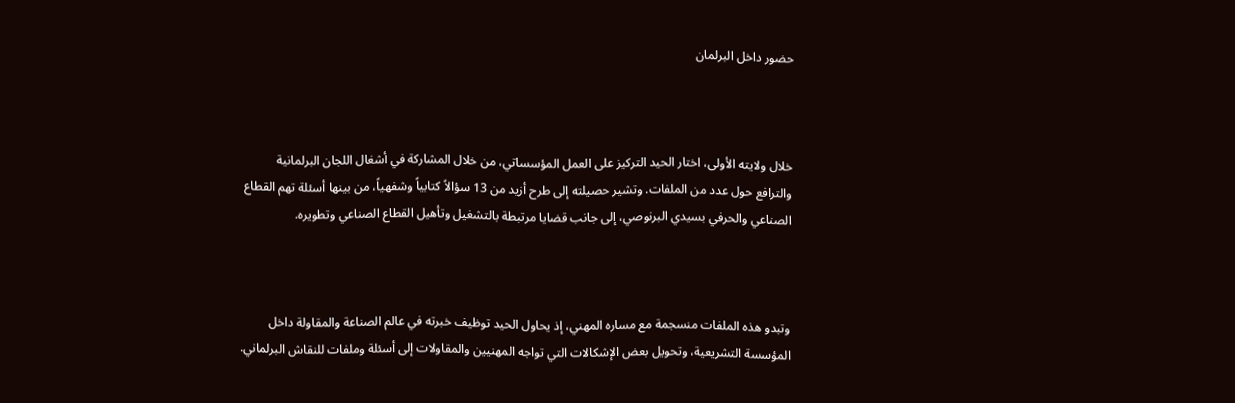حضور داخل البرلمان



خلال ولايته الأولى، اختار الحيد التركيز على العمل المؤسساتي، من خلال المشاركة في أشغال اللجان البرلمانية والترافع حول عدد من الملفات. وتشير حصيلته إلى طرح أزيد من 13 سؤالاً كتابياً وشفهياً، من بينها أسئلة تهم القطاع الصناعي والحرفي بسيدي البرنوصي، إلى جانب قضايا مرتبطة بالتشغيل وتأهيل القطاع الصناعي وتطويره.



وتبدو هذه الملفات منسجمة مع مساره المهني، إذ يحاول الحيد توظيف خبرته في عالم الصناعة والمقاولة داخل المؤسسة التشريعية، وتحويل بعض الإشكالات التي تواجه المهنيين والمقاولات إلى أسئلة وملفات للنقاش البرلماني.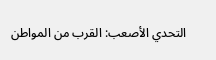التحدي الأصعب: القرب من المواطن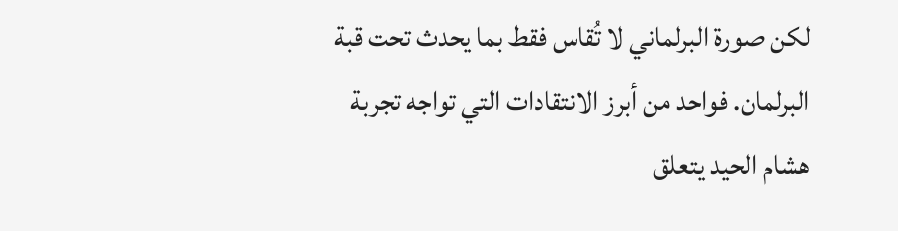لكن صورة البرلماني لا تُقاس فقط بما يحدث تحت قبة البرلمان. فواحد من أبرز الانتقادات التي تواجه تجربة هشام الحيد يتعلق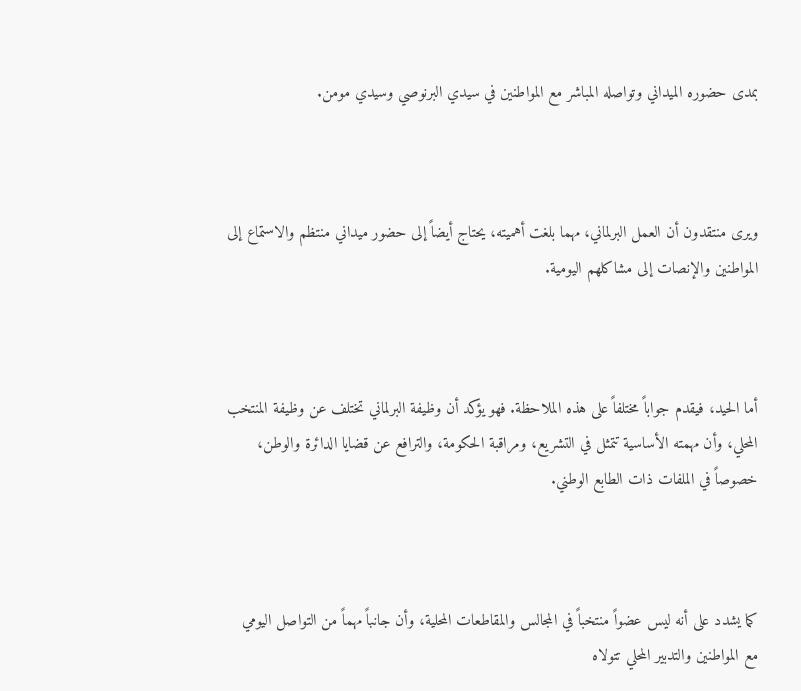بمدى حضوره الميداني وتواصله المباشر مع المواطنين في سيدي البرنوصي وسيدي مومن.



ويرى منتقدون أن العمل البرلماني، مهما بلغت أهميته، يحتاج أيضاً إلى حضور ميداني منتظم والاستماع إلى المواطنين والإنصات إلى مشاكلهم اليومية.



أما الحيد، فيقدم جواباً مختلفاً على هذه الملاحظة. فهو يؤكد أن وظيفة البرلماني تختلف عن وظيفة المنتخب المحلي، وأن مهمته الأساسية تتمثل في التشريع، ومراقبة الحكومة، والترافع عن قضايا الدائرة والوطن، خصوصاً في الملفات ذات الطابع الوطني.



كما يشدد على أنه ليس عضواً منتخباً في المجالس والمقاطعات المحلية، وأن جانباً مهماً من التواصل اليومي مع المواطنين والتدبير المحلي تتولاه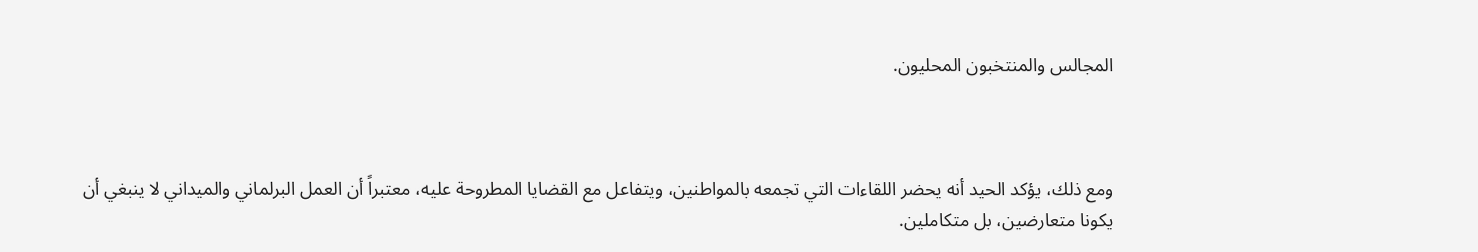المجالس والمنتخبون المحليون.



ومع ذلك، يؤكد الحيد أنه يحضر اللقاءات التي تجمعه بالمواطنين، ويتفاعل مع القضايا المطروحة عليه، معتبراً أن العمل البرلماني والميداني لا ينبغي أن يكونا متعارضين، بل متكاملين.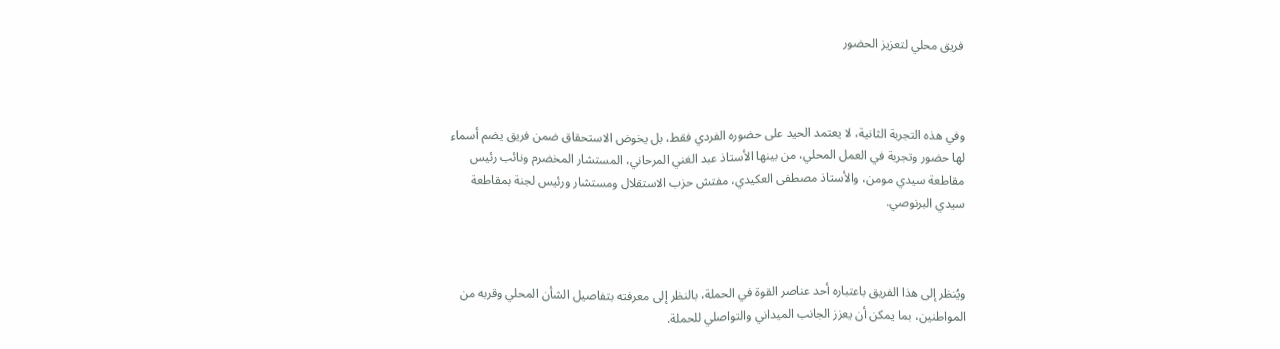فريق محلي لتعزيز الحضور



وفي هذه التجربة الثانية، لا يعتمد الحيد على حضوره الفردي فقط، بل يخوض الاستحقاق ضمن فريق يضم أسماء لها حضور وتجربة في العمل المحلي، من بينها الأستاذ عبد الغني المرحاني، المستشار المخضرم ونائب رئيس مقاطعة سيدي مومن، والأستاذ مصطفى العكيدي، مفتش حزب الاستقلال ومستشار ورئيس لجنة بمقاطعة سيدي البرنوصي.



ويُنظر إلى هذا الفريق باعتباره أحد عناصر القوة في الحملة، بالنظر إلى معرفته بتفاصيل الشأن المحلي وقربه من المواطنين، بما يمكن أن يعزز الجانب الميداني والتواصلي للحملة.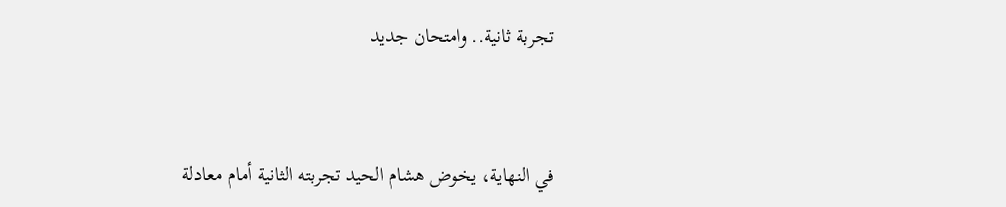تجربة ثانية.. وامتحان جديد



في النهاية، يخوض هشام الحيد تجربته الثانية أمام معادلة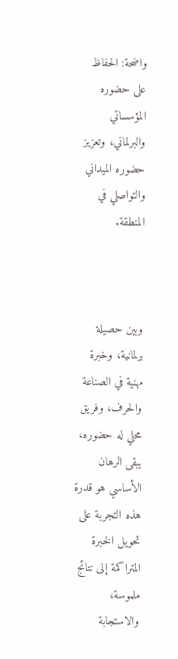واضحة: الحفاظ على حضوره المؤسساتي والبرلماني، وتعزيز حضوره الميداني والتواصلي في المنطقة.



وبين حصيلة برلمانية، وخبرة مهنية في الصناعة والحرف، وفريق محلي له حضوره، يبقى الرهان الأساسي هو قدرة هذه التجربة على تحويل الخبرة المتراكمة إلى نتائج ملموسة، والاستجابة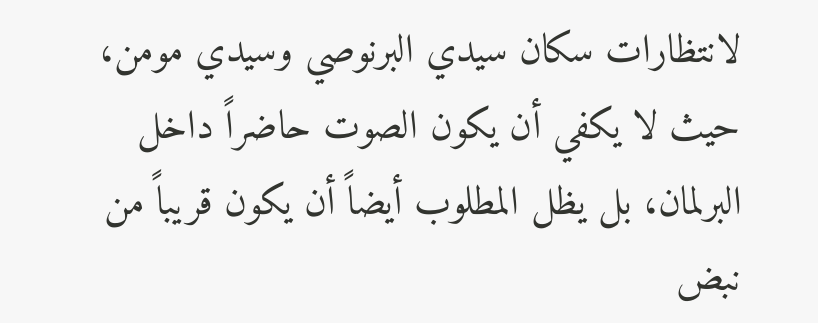لانتظارات سكان سيدي البرنوصي وسيدي مومن، حيث لا يكفي أن يكون الصوت حاضراً داخل البرلمان، بل يظل المطلوب أيضاً أن يكون قريباً من نبض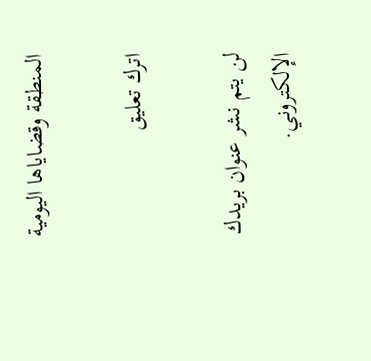المنطقة وقضاياها اليومية

اترك تعليق

لن يتم نشر عنوان بريدك الإلكتروني.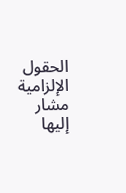الحقول الإلزامية مشار إليها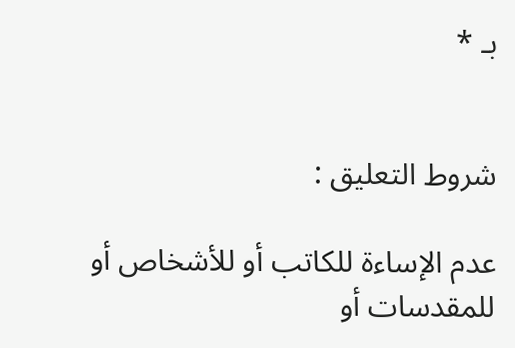بـ *


شروط التعليق :

عدم الإساءة للكاتب أو للأشخاص أو للمقدسات أو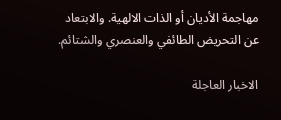مهاجمة الأديان أو الذات الالهية. والابتعاد عن التحريض الطائفي والعنصري والشتائم.

الاخبار العاجلة